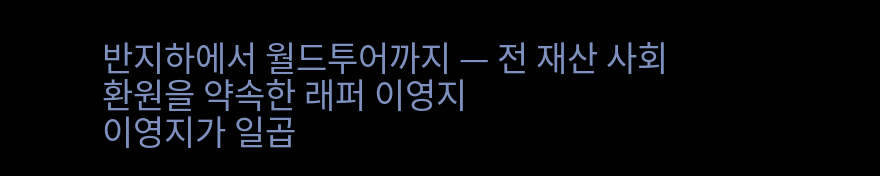반지하에서 월드투어까지 — 전 재산 사회 환원을 약속한 래퍼 이영지
이영지가 일곱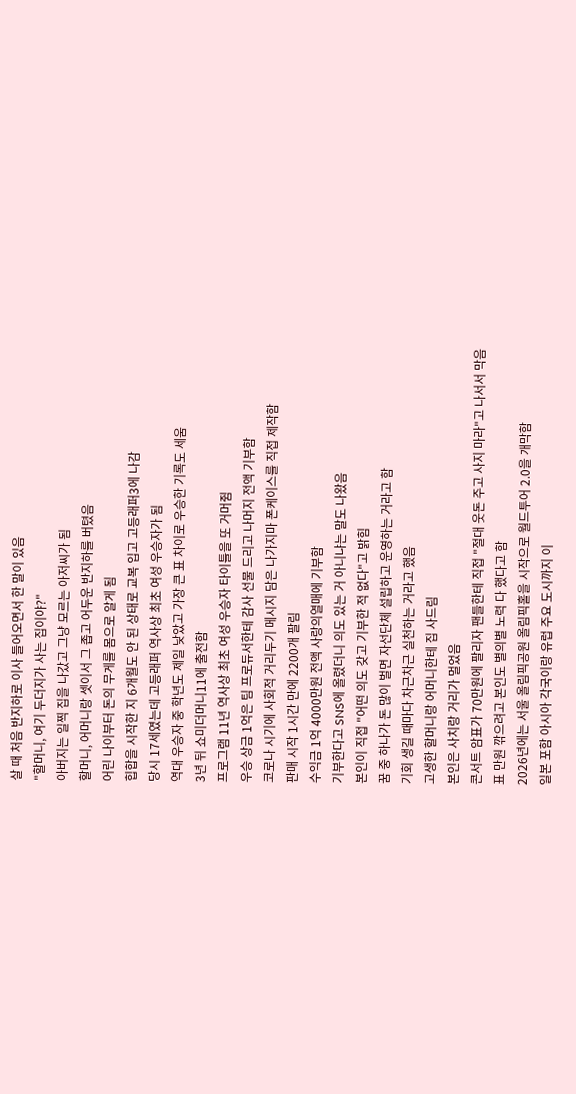살 때 처음 반지하로 이사 들어오면서 한 말이 있음
"할머니, 여기 두더지가 사는 집이야?"
아버지는 일찍 집을 나갔고 그냥 모르는 아저씨가 됨
할머니, 어머니랑 셋이서 그 좁고 어두운 반지하를 버텼음
어린 나이부터 돈의 무게를 몸으로 알게 됨
힙합을 시작한 지 6개월도 안 된 상태로 교복 입고 고등래퍼3에 나감
당시 17세였는데 고등래퍼 역사상 최초 여성 우승자가 됨
역대 우승자 중 학년도 제일 낮았고 가장 큰 표 차이로 우승한 기록도 세움
3년 뒤 쇼미더머니11에 출전함
프로그램 11년 역사상 최초 여성 우승자 타이틀을 또 거머쥠
우승 상금 1억은 팀 프로듀서한테 감사 선물 드리고 나머지 전액 기부함
코로나 시기에 사회적 거리두기 메시지 담은 나가지마 폰케이스를 직접 제작함
판매 시작 1시간 만에 2200개 팔림
수익금 1억 4000만원 전액 사랑의열매에 기부함
기부한다고 SNS에 올렸더니 의도 있는 거 아니냐는 말도 나왔음
본인이 직접 "어떤 의도 갖고 기부한 적 없다"고 밝힘
꿈 중 하나가 돈 많이 벌면 자선단체 설립하고 운영하는 거라고 함
기회 생길 때마다 차근차근 실천하는 거라고 했음
고생한 할머니랑 어머니한테 집 사드림
본인은 사치랑 거리가 멀었음
콘서트 암표가 70만원에 팔리자 팬들한테 직접 "절대 웃돈 주고 사지 마라"고 나서서 막음
표 만원 깎으려고 본인도 별의별 노력 다 했다고 함
2026년에는 서울 올림픽공원 올림픽홀을 시작으로 월드투어 2.0을 개막함
일본 포함 아시아 각국이랑 유럽 주요 도시까지 이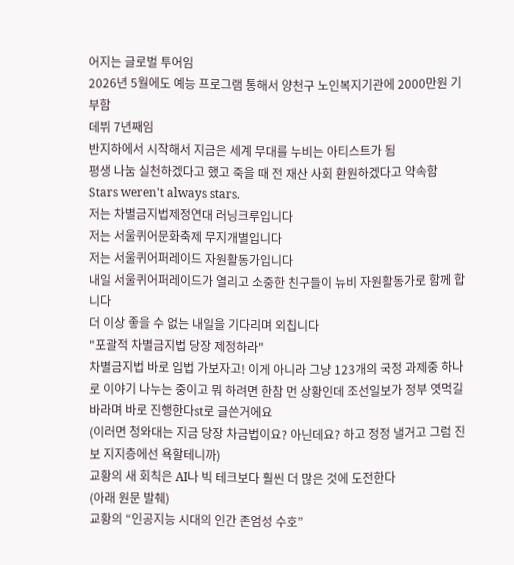어지는 글로벌 투어임
2026년 5월에도 예능 프로그램 통해서 양천구 노인복지기관에 2000만원 기부함
데뷔 7년째임
반지하에서 시작해서 지금은 세계 무대를 누비는 아티스트가 됨
평생 나눔 실천하겠다고 했고 죽을 때 전 재산 사회 환원하겠다고 약속함
Stars weren't always stars.
저는 차별금지법제정연대 러닝크루입니다
저는 서울퀴어문화축제 무지개별입니다
저는 서울퀴어퍼레이드 자원활동가입니다
내일 서울퀴어퍼레이드가 열리고 소중한 친구들이 뉴비 자원활동가로 함께 합니다
더 이상 좋을 수 없는 내일을 기다리며 외칩니다
"포괄적 차별금지법 당장 제정하라"
차별금지법 바로 입법 가보자고! 이게 아니라 그냥 123개의 국정 과제중 하나로 이야기 나누는 중이고 뭐 하려면 한참 먼 상황인데 조선일보가 정부 엿먹길 바라며 바로 진행한다st로 글쓴거에요
(이러면 청와대는 지금 당장 차금법이요? 아닌데요? 하고 정정 낼거고 그럼 진보 지지층에선 욕할테니까)
교황의 새 회칙은 AI나 빅 테크보다 훨씬 더 많은 것에 도전한다
(아래 원문 발췌)
교황의 “인공지능 시대의 인간 존엄성 수호”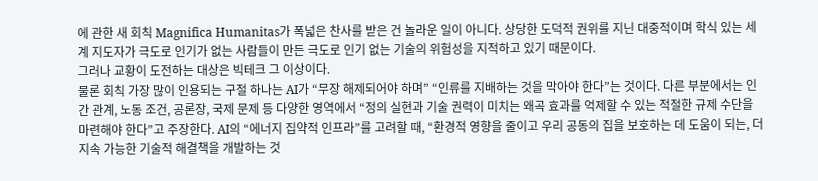에 관한 새 회칙 Magnifica Humanitas가 폭넓은 찬사를 받은 건 놀라운 일이 아니다. 상당한 도덕적 권위를 지닌 대중적이며 학식 있는 세계 지도자가 극도로 인기가 없는 사람들이 만든 극도로 인기 없는 기술의 위험성을 지적하고 있기 때문이다.
그러나 교황이 도전하는 대상은 빅테크 그 이상이다.
물론 회칙 가장 많이 인용되는 구절 하나는 AI가 “무장 해제되어야 하며” “인류를 지배하는 것을 막아야 한다”는 것이다. 다른 부분에서는 인간 관계, 노동 조건, 공론장, 국제 문제 등 다양한 영역에서 “정의 실현과 기술 권력이 미치는 왜곡 효과를 억제할 수 있는 적절한 규제 수단을 마련해야 한다”고 주장한다. AI의 “에너지 집약적 인프라”를 고려할 때, “환경적 영향을 줄이고 우리 공동의 집을 보호하는 데 도움이 되는, 더 지속 가능한 기술적 해결책을 개발하는 것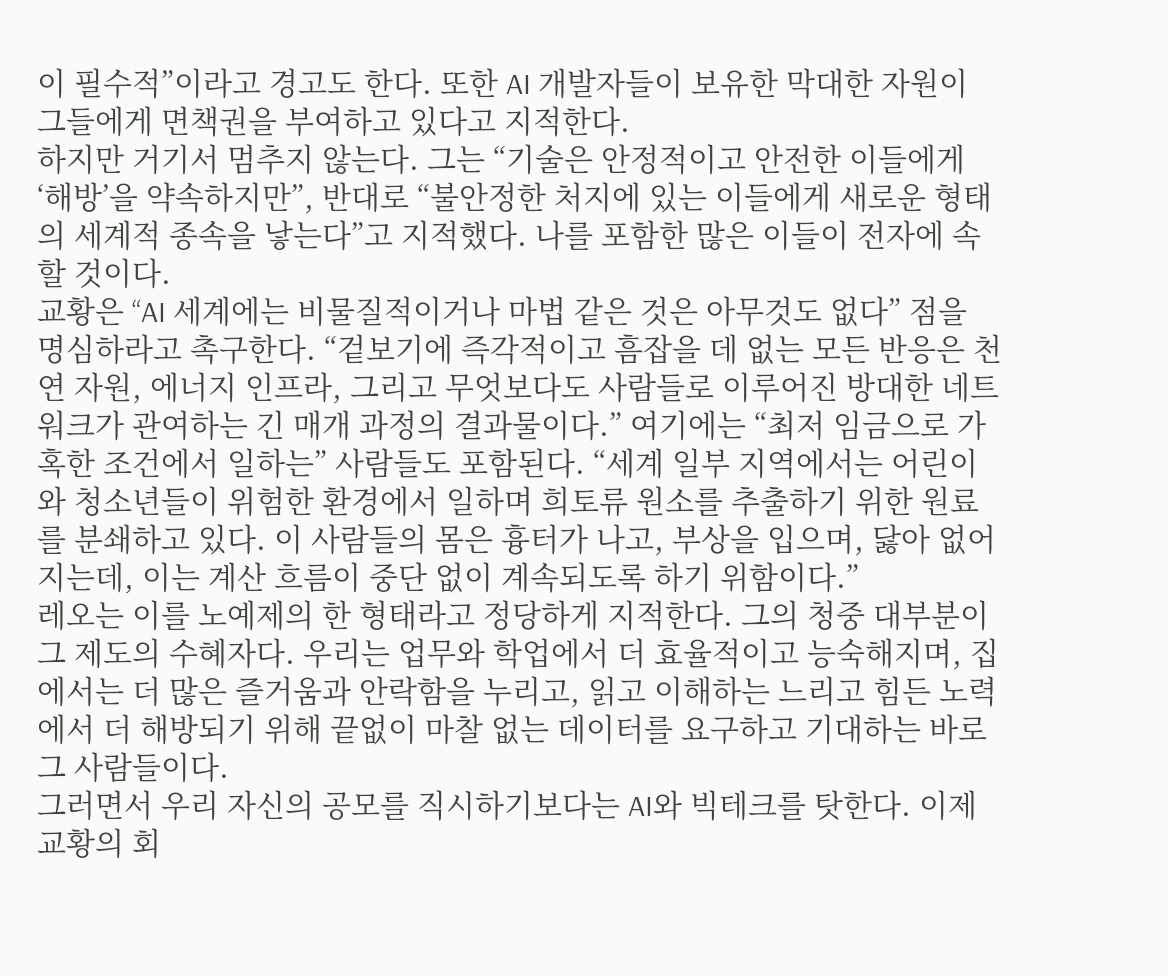이 필수적”이라고 경고도 한다. 또한 AI 개발자들이 보유한 막대한 자원이 그들에게 면책권을 부여하고 있다고 지적한다.
하지만 거기서 멈추지 않는다. 그는 “기술은 안정적이고 안전한 이들에게 ‘해방’을 약속하지만”, 반대로 “불안정한 처지에 있는 이들에게 새로운 형태의 세계적 종속을 낳는다”고 지적했다. 나를 포함한 많은 이들이 전자에 속할 것이다.
교황은 “AI 세계에는 비물질적이거나 마법 같은 것은 아무것도 없다” 점을 명심하라고 촉구한다. “겉보기에 즉각적이고 흠잡을 데 없는 모든 반응은 천연 자원, 에너지 인프라, 그리고 무엇보다도 사람들로 이루어진 방대한 네트워크가 관여하는 긴 매개 과정의 결과물이다.” 여기에는 “최저 임금으로 가혹한 조건에서 일하는” 사람들도 포함된다. “세계 일부 지역에서는 어린이와 청소년들이 위험한 환경에서 일하며 희토류 원소를 추출하기 위한 원료를 분쇄하고 있다. 이 사람들의 몸은 흉터가 나고, 부상을 입으며, 닳아 없어지는데, 이는 계산 흐름이 중단 없이 계속되도록 하기 위함이다.”
레오는 이를 노예제의 한 형태라고 정당하게 지적한다. 그의 청중 대부분이 그 제도의 수혜자다. 우리는 업무와 학업에서 더 효율적이고 능숙해지며, 집에서는 더 많은 즐거움과 안락함을 누리고, 읽고 이해하는 느리고 힘든 노력에서 더 해방되기 위해 끝없이 마찰 없는 데이터를 요구하고 기대하는 바로 그 사람들이다.
그러면서 우리 자신의 공모를 직시하기보다는 AI와 빅테크를 탓한다. 이제 교황의 회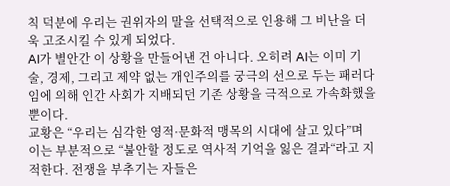칙 덕분에 우리는 권위자의 말을 선택적으로 인용해 그 비난을 더욱 고조시킬 수 있게 되었다.
AI가 별안간 이 상황을 만들어낸 건 아니다. 오히려 AI는 이미 기술, 경제, 그리고 제약 없는 개인주의를 궁극의 선으로 두는 패러다임에 의해 인간 사회가 지배되던 기존 상황을 극적으로 가속화했을 뿐이다.
교황은 “우리는 심각한 영적·문화적 맹목의 시대에 살고 있다”며 이는 부분적으로 “불안할 정도로 역사적 기억을 잃은 결과“라고 지적한다. 전쟁을 부추기는 자들은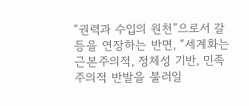“권력과 수입의 원천”으로서 갈등을 연장하는 반면, “세계화는 근본주의적, 정체성 기반, 민족주의적 반발을 불러일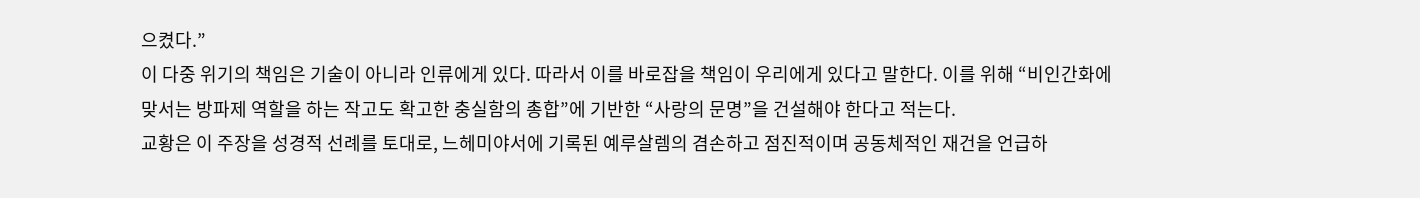으켰다.”
이 다중 위기의 책임은 기술이 아니라 인류에게 있다. 따라서 이를 바로잡을 책임이 우리에게 있다고 말한다. 이를 위해 “비인간화에 맞서는 방파제 역할을 하는 작고도 확고한 충실함의 총합”에 기반한 “사랑의 문명”을 건설해야 한다고 적는다.
교황은 이 주장을 성경적 선례를 토대로, 느헤미야서에 기록된 예루살렘의 겸손하고 점진적이며 공동체적인 재건을 언급하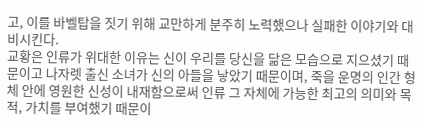고, 이를 바벨탑을 짓기 위해 교만하게 분주히 노력했으나 실패한 이야기와 대비시킨다.
교황은 인류가 위대한 이유는 신이 우리를 당신을 닮은 모습으로 지으셨기 때문이고 나자렛 출신 소녀가 신의 아들을 낳았기 때문이며, 죽을 운명의 인간 형체 안에 영원한 신성이 내재함으로써 인류 그 자체에 가능한 최고의 의미와 목적, 가치를 부여했기 때문이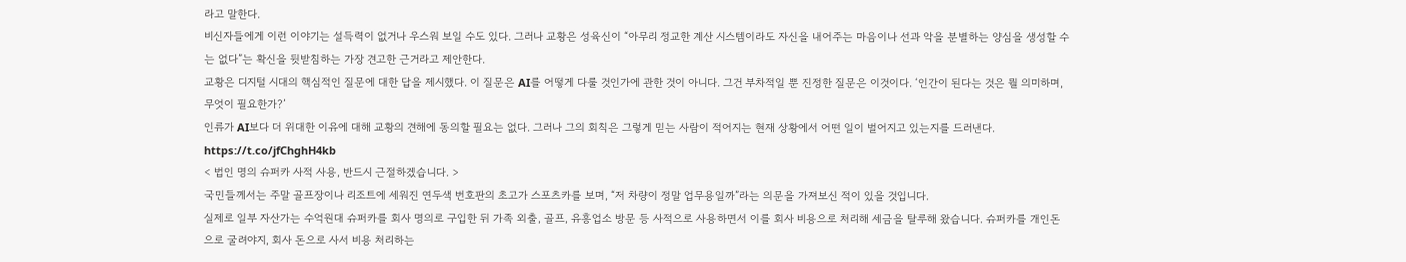라고 말한다.
비신자들에게 이런 이야기는 설득력이 없거나 우스워 보일 수도 있다. 그러나 교황은 성육신이 “아무리 정교한 계산 시스템이라도 자신을 내어주는 마음이나 선과 악을 분별하는 양심을 생성할 수는 없다”는 확신을 뒷받침하는 가장 견고한 근거라고 제안한다.
교황은 디지털 시대의 핵심적인 질문에 대한 답을 제시했다. 이 질문은 AI를 어떻게 다룰 것인가에 관한 것이 아니다. 그건 부차적일 뿐 진정한 질문은 이것이다. ‘인간이 된다는 것은 뭘 의미하며, 무엇이 필요한가?’
인류가 AI보다 더 위대한 이유에 대해 교황의 견해에 동의할 필요는 없다. 그러나 그의 회칙은 그렇게 믿는 사람이 적어지는 현재 상황에서 어떤 일이 벌어지고 있는지를 드러낸다.
https://t.co/jfChghH4kb
< 법인 명의 슈퍼카 사적 사용, 반드시 근절하겠습니다. >
국민들께서는 주말 골프장이나 리조트에 세워진 연두색 번호판의 초고가 스포츠카를 보며, “저 차량이 정말 업무용일까”라는 의문을 가져보신 적이 있을 것입니다.
실제로 일부 자산가는 수억원대 슈퍼카를 회사 명의로 구입한 뒤 가족 외출, 골프, 유흥업소 방문 등 사적으로 사용하면서 이를 회사 비용으로 처리해 세금을 탈루해 왔습니다. 슈퍼카를 개인돈으로 굴려야지, 회사 돈으로 사서 비용 처리하는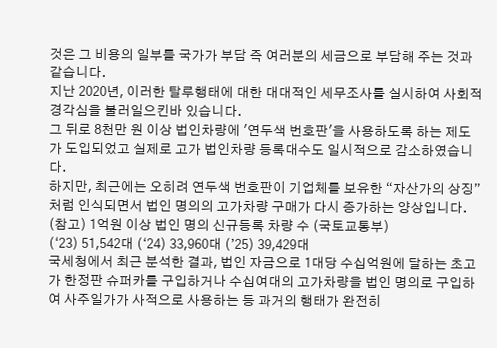것은 그 비용의 일부를 국가가 부담 즉 여러분의 세금으로 부담해 주는 것과 같습니다.
지난 2020년, 이러한 탈루행태에 대한 대대적인 세무조사를 실시하여 사회적 경각심을 불러일으킨바 있습니다.
그 뒤로 8천만 원 이상 법인차량에 '연두색 번호판'을 사용하도록 하는 제도가 도입되었고 실제로 고가 법인차량 등록대수도 일시적으로 감소하였습니다.
하지만, 최근에는 오히려 연두색 번호판이 기업체를 보유한 “자산가의 상징”처럼 인식되면서 법인 명의의 고가차량 구매가 다시 증가하는 양상입니다.
(참고) 1억원 이상 법인 명의 신규등록 차량 수 (국토교통부)
(‘23) 51,542대 (‘24) 33,960대 (’25) 39,429대
국세청에서 최근 분석한 결과, 법인 자금으로 1대당 수십억원에 달하는 초고가 한정판 슈퍼카를 구입하거나 수십여대의 고가차량을 법인 명의로 구입하여 사주일가가 사적으로 사용하는 등 과거의 행태가 완전히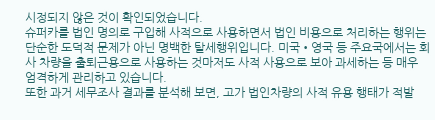시정되지 않은 것이 확인되었습니다.
슈퍼카를 법인 명의로 구입해 사적으로 사용하면서 법인 비용으로 처리하는 행위는 단순한 도덕적 문제가 아닌 명백한 탈세행위입니다. 미국•영국 등 주요국에서는 회사 차량을 출퇴근용으로 사용하는 것마저도 사적 사용으로 보아 과세하는 등 매우 엄격하게 관리하고 있습니다.
또한 과거 세무조사 결과를 분석해 보면, 고가 법인차량의 사적 유용 행태가 적발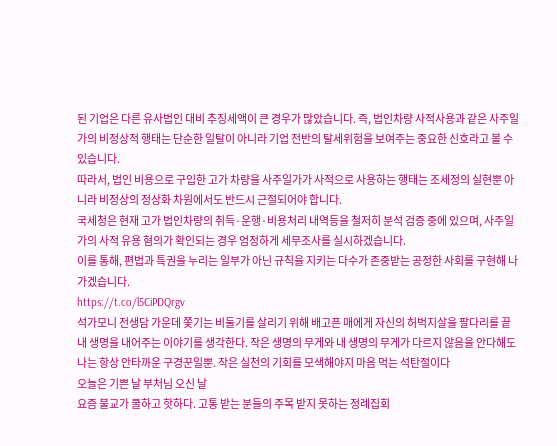된 기업은 다른 유사법인 대비 추징세액이 큰 경우가 많았습니다. 즉, 법인차량 사적사용과 같은 사주일가의 비정상적 행태는 단순한 일탈이 아니라 기업 전반의 탈세위험을 보여주는 중요한 신호라고 볼 수 있습니다.
따라서, 법인 비용으로 구입한 고가 차량을 사주일가가 사적으로 사용하는 행태는 조세정의 실현뿐 아니라 비정상의 정상화 차원에서도 반드시 근절되어야 합니다.
국세청은 현재 고가 법인차량의 취득·운행·비용처리 내역등을 철저히 분석 검증 중에 있으며, 사주일가의 사적 유용 혐의가 확인되는 경우 엄정하게 세무조사를 실시하겠습니다.
이를 통해, 편법과 특권을 누리는 일부가 아닌 규칙을 지키는 다수가 존중받는 공정한 사회를 구현해 나가겠습니다.
https://t.co/l5CiPDQrgv
석가모니 전생담 가운데 쫓기는 비둘기를 살리기 위해 배고픈 매에게 자신의 허벅지살을 팔다리를 끝내 생명을 내어주는 이야기를 생각한다. 작은 생명의 무게와 내 생명의 무게가 다르지 않음을 안다해도 나는 항상 안타까운 구경꾼일뿐. 작은 실천의 기회를 모색해야지 마음 먹는 석탄절이다
오늘은 기쁜 날 부처님 오신 날
요즘 불교가 쿨하고 핫하다. 고통 받는 분들의 주목 받지 못하는 정례집회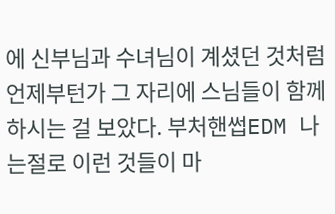에 신부님과 수녀님이 계셨던 것처럼 언제부턴가 그 자리에 스님들이 함께 하시는 걸 보았다. 부처핸썹EDM 나는절로 이런 것들이 마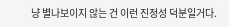냥 별나보이지 않는 건 이런 진정성 덕분일거다.